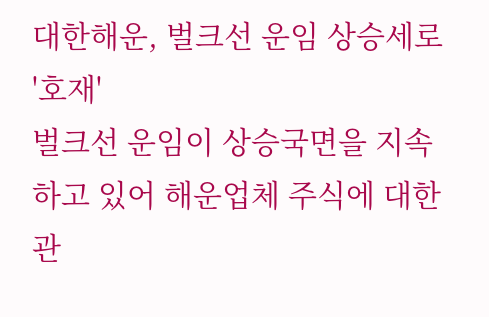대한해운, 벌크선 운임 상승세로 '호재'
벌크선 운임이 상승국면을 지속하고 있어 해운업체 주식에 대한 관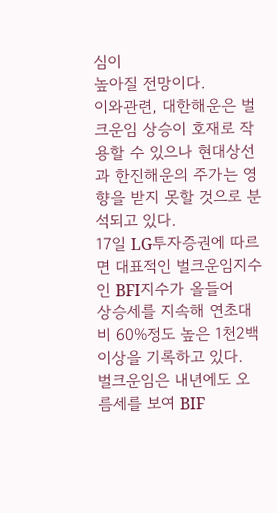심이
높아질 전망이다.
이와관련, 대한해운은 벌크운임 상승이 호재로 작용할 수 있으나 현대상선
과 한진해운의 주가는 영향을 받지 못할 것으로 분석되고 있다.
17일 LG투자증권에 따르면 대표적인 벌크운임지수인 BFI지수가 올들어
상승세를 지속해 연초대비 60%정도 높은 1천2백이상을 기록하고 있다.
벌크운임은 내년에도 오름세를 보여 BIF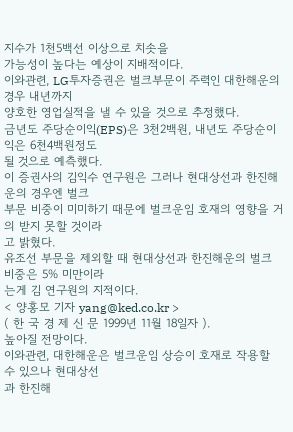지수가 1천5백선 이상으로 치솟을
가능성이 높다는 예상이 지배적이다.
이와관련, LG투자증권은 벌크부문이 주력인 대한해운의 경우 내년까지
양호한 영업실적을 낼 수 있을 것으로 추정했다.
금년도 주당순이익(EPS)은 3천2백원, 내년도 주당순이익은 6천4백원정도
될 것으로 예측했다.
이 증권사의 김익수 연구원은 그러나 현대상선과 한진해운의 경우엔 벌크
부문 비중이 미미하기 때문에 벌크운임 호재의 영향을 거의 받지 못할 것이라
고 밝혔다.
유조선 부문을 제외할 때 현대상선과 한진해운의 벌크 비중은 5% 미만이라
는게 김 연구원의 지적이다.
< 양홍모 기자 yang@ked.co.kr >
( 한 국 경 제 신 문 1999년 11월 18일자 ).
높아질 전망이다.
이와관련, 대한해운은 벌크운임 상승이 호재로 작용할 수 있으나 현대상선
과 한진해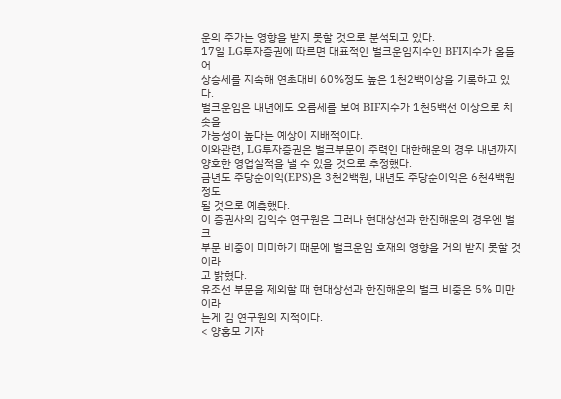운의 주가는 영향을 받지 못할 것으로 분석되고 있다.
17일 LG투자증권에 따르면 대표적인 벌크운임지수인 BFI지수가 올들어
상승세를 지속해 연초대비 60%정도 높은 1천2백이상을 기록하고 있다.
벌크운임은 내년에도 오름세를 보여 BIF지수가 1천5백선 이상으로 치솟을
가능성이 높다는 예상이 지배적이다.
이와관련, LG투자증권은 벌크부문이 주력인 대한해운의 경우 내년까지
양호한 영업실적을 낼 수 있을 것으로 추정했다.
금년도 주당순이익(EPS)은 3천2백원, 내년도 주당순이익은 6천4백원정도
될 것으로 예측했다.
이 증권사의 김익수 연구원은 그러나 현대상선과 한진해운의 경우엔 벌크
부문 비중이 미미하기 때문에 벌크운임 호재의 영향을 거의 받지 못할 것이라
고 밝혔다.
유조선 부문을 제외할 때 현대상선과 한진해운의 벌크 비중은 5% 미만이라
는게 김 연구원의 지적이다.
< 양홍모 기자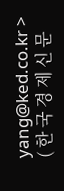yang@ked.co.kr >
( 한 국 경 제 신 문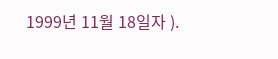1999년 11월 18일자 ).